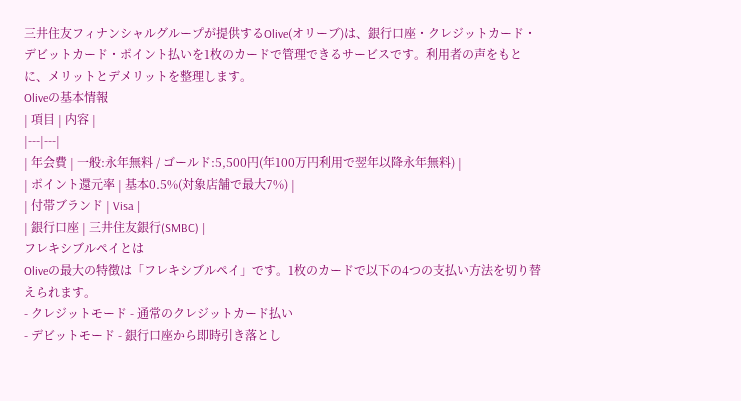三井住友フィナンシャルグループが提供するOlive(オリーブ)は、銀行口座・クレジットカード・デビットカード・ポイント払いを1枚のカードで管理できるサービスです。利用者の声をもとに、メリットとデメリットを整理します。
Oliveの基本情報
| 項目 | 内容 |
|---|---|
| 年会費 | 一般:永年無料 / ゴールド:5,500円(年100万円利用で翌年以降永年無料) |
| ポイント還元率 | 基本0.5%(対象店舗で最大7%) |
| 付帯ブランド | Visa |
| 銀行口座 | 三井住友銀行(SMBC) |
フレキシブルペイとは
Oliveの最大の特徴は「フレキシブルペイ」です。1枚のカードで以下の4つの支払い方法を切り替えられます。
- クレジットモード - 通常のクレジットカード払い
- デビットモード - 銀行口座から即時引き落とし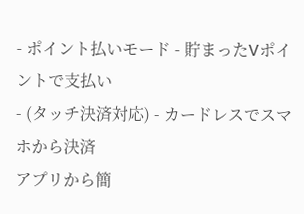- ポイント払いモード - 貯まったVポイントで支払い
- (タッチ決済対応) - カードレスでスマホから決済
アプリから簡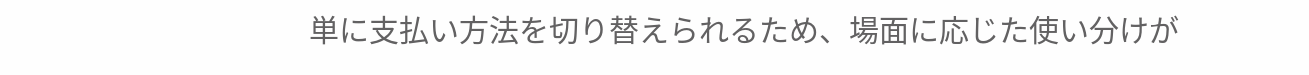単に支払い方法を切り替えられるため、場面に応じた使い分けが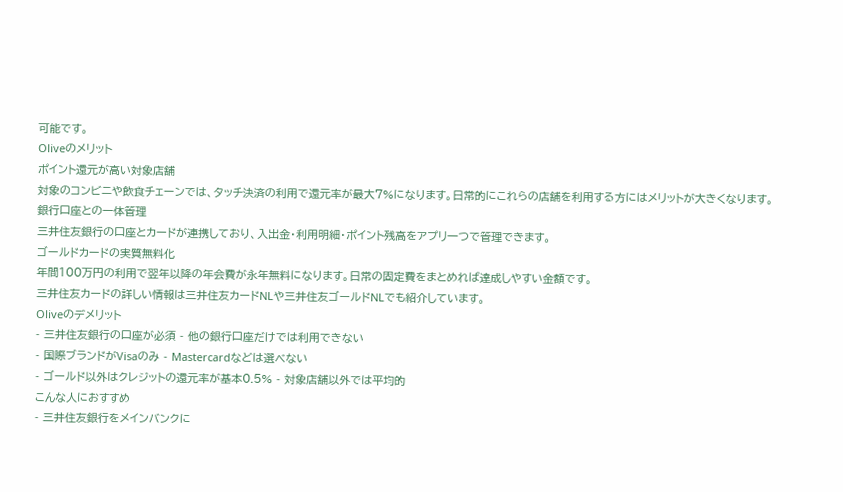可能です。
Oliveのメリット
ポイント還元が高い対象店舗
対象のコンビニや飲食チェーンでは、タッチ決済の利用で還元率が最大7%になります。日常的にこれらの店舗を利用する方にはメリットが大きくなります。
銀行口座との一体管理
三井住友銀行の口座とカードが連携しており、入出金・利用明細・ポイント残高をアプリ一つで管理できます。
ゴールドカードの実質無料化
年間100万円の利用で翌年以降の年会費が永年無料になります。日常の固定費をまとめれば達成しやすい金額です。
三井住友カードの詳しい情報は三井住友カードNLや三井住友ゴールドNLでも紹介しています。
Oliveのデメリット
- 三井住友銀行の口座が必須 - 他の銀行口座だけでは利用できない
- 国際ブランドがVisaのみ - Mastercardなどは選べない
- ゴールド以外はクレジットの還元率が基本0.5% - 対象店舗以外では平均的
こんな人におすすめ
- 三井住友銀行をメインバンクに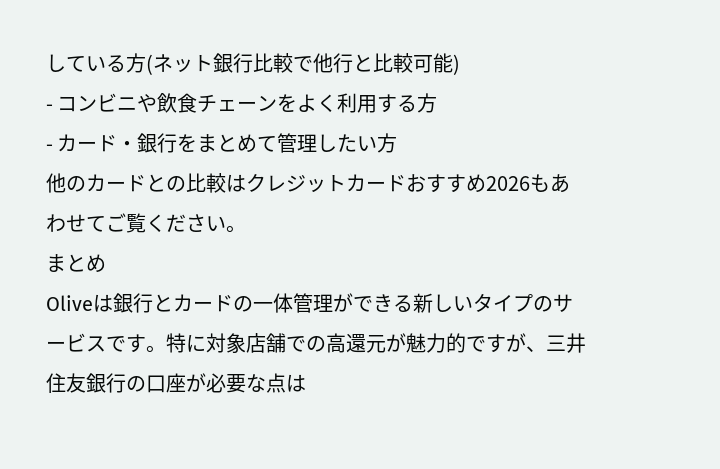している方(ネット銀行比較で他行と比較可能)
- コンビニや飲食チェーンをよく利用する方
- カード・銀行をまとめて管理したい方
他のカードとの比較はクレジットカードおすすめ2026もあわせてご覧ください。
まとめ
Oliveは銀行とカードの一体管理ができる新しいタイプのサービスです。特に対象店舗での高還元が魅力的ですが、三井住友銀行の口座が必要な点は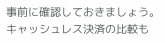事前に確認しておきましょう。キャッシュレス決済の比較も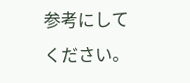参考にしてください。